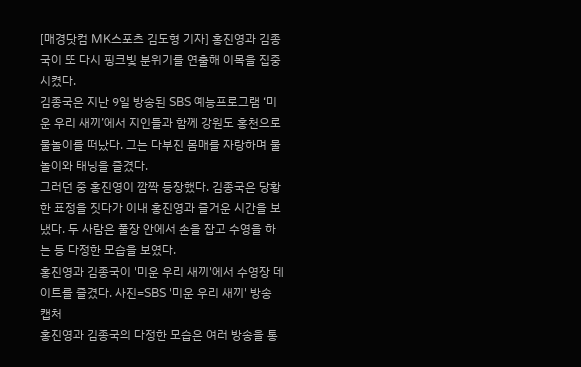[매경닷컴 MK스포츠 김도형 기자] 홍진영과 김종국이 또 다시 핑크빛 분위기를 연출해 이목을 집중시켰다.
김종국은 지난 9일 방송된 SBS 예능프로그램 ‘미운 우리 새끼’에서 지인들과 함께 강원도 홍천으로 물놀이를 떠났다. 그는 다부진 몸매를 자랑하며 물놀이와 태닝을 즐겼다.
그러던 중 홍진영이 깜짝 등장했다. 김종국은 당황한 표정을 짓다가 이내 홍진영과 즐거운 시간을 보냈다. 두 사람은 풀장 안에서 손을 잡고 수영을 하는 등 다정한 모습을 보였다.
홍진영과 김종국이 '미운 우리 새끼'에서 수영장 데이트를 즐겼다. 사진=SBS '미운 우리 새끼' 방송 캡처
홍진영과 김종국의 다정한 모습은 여러 방송을 통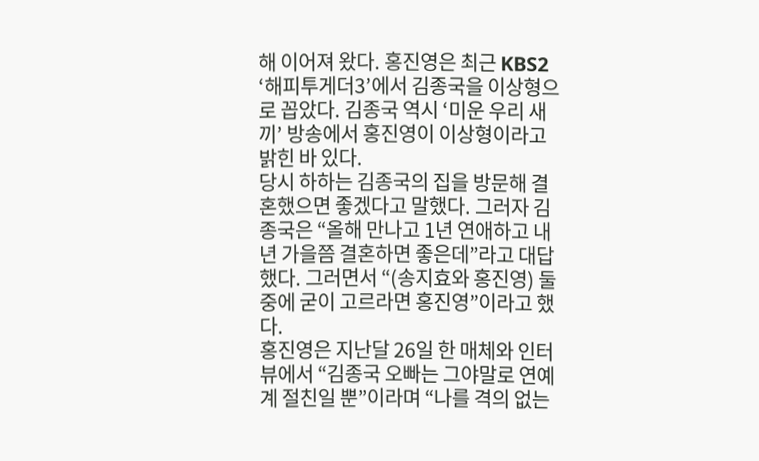해 이어져 왔다. 홍진영은 최근 KBS2 ‘해피투게더3’에서 김종국을 이상형으로 꼽았다. 김종국 역시 ‘미운 우리 새끼’ 방송에서 홍진영이 이상형이라고 밝힌 바 있다.
당시 하하는 김종국의 집을 방문해 결혼했으면 좋겠다고 말했다. 그러자 김종국은 “올해 만나고 1년 연애하고 내년 가을쯤 결혼하면 좋은데”라고 대답했다. 그러면서 “(송지효와 홍진영) 둘 중에 굳이 고르라면 홍진영”이라고 했다.
홍진영은 지난달 26일 한 매체와 인터뷰에서 “김종국 오빠는 그야말로 연예계 절친일 뿐”이라며 “나를 격의 없는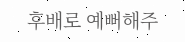후배로 예뻐해주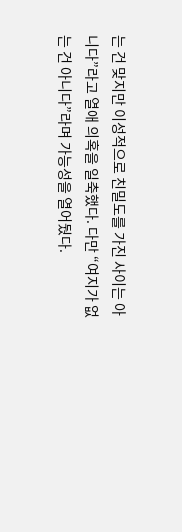는 건 맞지만 이성적으로 친밀도를 가진 사이는 아니다”라고 열애 의혹을 일축했다. 다만 “여지가 없는 건 아니다”라며 가능성을 열어뒀다.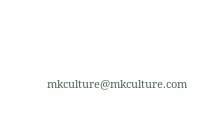mkculture@mkculture.com